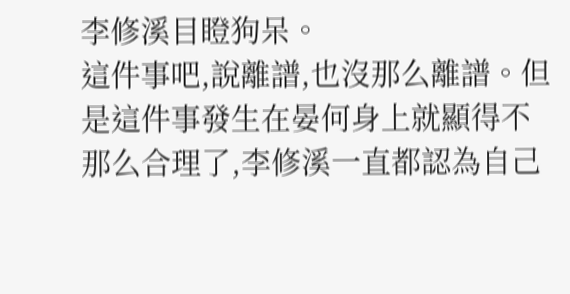李修溪目瞪狗呆。
這件事吧,說離譜,也沒那么離譜。但是這件事發生在晏何身上就顯得不那么合理了,李修溪一直都認為自己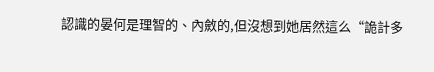認識的晏何是理智的、內斂的,但沒想到她居然這么“詭計多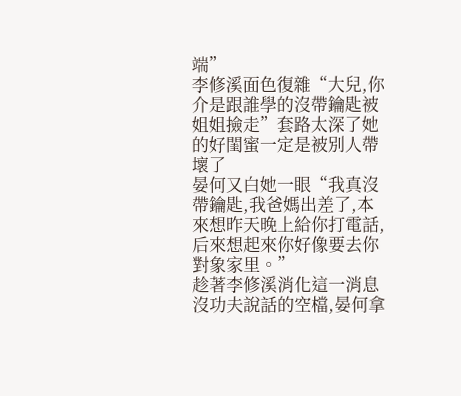端”
李修溪面色復雜“大兒,你介是跟誰學的沒帶鑰匙被姐姐撿走”套路太深了她的好閨蜜一定是被別人帶壞了
晏何又白她一眼“我真沒帶鑰匙,我爸媽出差了,本來想昨天晚上給你打電話,后來想起來你好像要去你對象家里。”
趁著李修溪消化這一消息沒功夫說話的空檔,晏何拿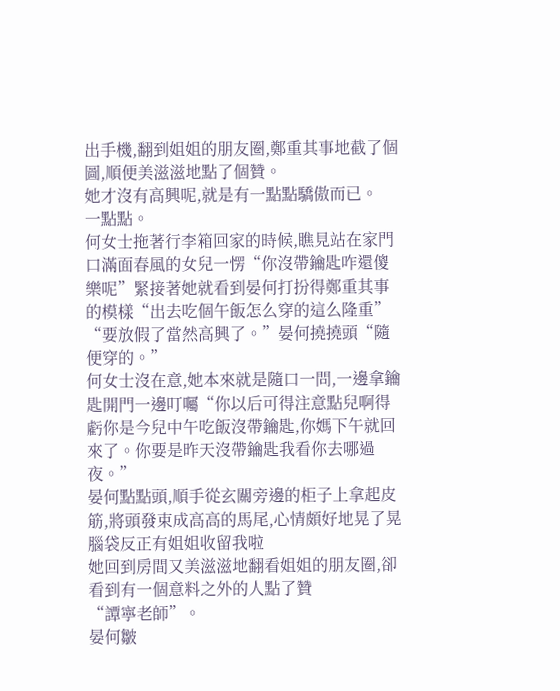出手機,翻到姐姐的朋友圈,鄭重其事地截了個圖,順便美滋滋地點了個贊。
她才沒有高興呢,就是有一點點驕傲而已。
一點點。
何女士拖著行李箱回家的時候,瞧見站在家門口滿面春風的女兒一愣“你沒帶鑰匙咋還傻樂呢”緊接著她就看到晏何打扮得鄭重其事的模樣“出去吃個午飯怎么穿的這么隆重”
“要放假了當然高興了。”晏何撓撓頭“隨便穿的。”
何女士沒在意,她本來就是隨口一問,一邊拿鑰匙開門一邊叮囑“你以后可得注意點兒啊得虧你是今兒中午吃飯沒帶鑰匙,你媽下午就回來了。你要是昨天沒帶鑰匙我看你去哪過夜。”
晏何點點頭,順手從玄關旁邊的柜子上拿起皮筋,將頭發束成高高的馬尾,心情頗好地晃了晃腦袋反正有姐姐收留我啦
她回到房間又美滋滋地翻看姐姐的朋友圈,卻看到有一個意料之外的人點了贊
“譚寧老師”。
晏何皺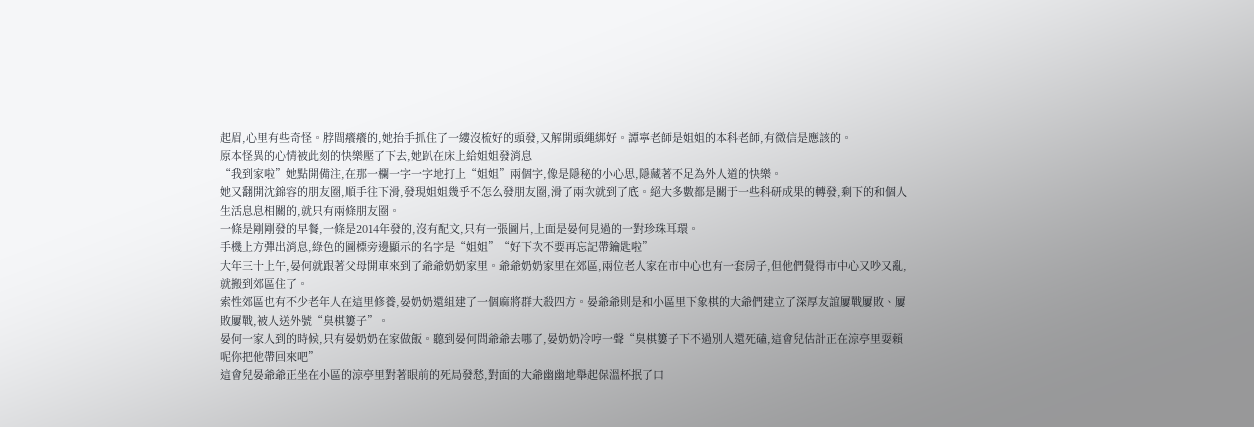起眉,心里有些奇怪。脖間癢癢的,她抬手抓住了一縷沒梳好的頭發,又解開頭繩綁好。譚寧老師是姐姐的本科老師,有微信是應該的。
原本怪異的心情被此刻的快樂壓了下去,她趴在床上給姐姐發消息
“我到家啦”她點開備注,在那一欄一字一字地打上“姐姐”兩個字,像是隱秘的小心思,隱藏著不足為外人道的快樂。
她又翻開沈錦容的朋友圈,順手往下滑,發現姐姐幾乎不怎么發朋友圈,滑了兩次就到了底。絕大多數都是關于一些科研成果的轉發,剩下的和個人生活息息相關的,就只有兩條朋友圈。
一條是剛剛發的早餐,一條是2014年發的,沒有配文,只有一張圖片,上面是晏何見過的一對珍珠耳環。
手機上方彈出消息,綠色的圖標旁邊顯示的名字是“姐姐”“好下次不要再忘記帶鑰匙啦”
大年三十上午,晏何就跟著父母開車來到了爺爺奶奶家里。爺爺奶奶家里在郊區,兩位老人家在市中心也有一套房子,但他們覺得市中心又吵又亂,就搬到郊區住了。
索性郊區也有不少老年人在這里修養,晏奶奶還組建了一個麻將群大殺四方。晏爺爺則是和小區里下象棋的大爺們建立了深厚友誼屢戰屢敗、屢敗屢戰,被人送外號“臭棋簍子”。
晏何一家人到的時候,只有晏奶奶在家做飯。聽到晏何問爺爺去哪了,晏奶奶冷哼一聲“臭棋簍子下不過別人還死磕,這會兒估計正在涼亭里耍賴呢你把他帶回來吧”
這會兒晏爺爺正坐在小區的涼亭里對著眼前的死局發愁,對面的大爺幽幽地舉起保溫杯抿了口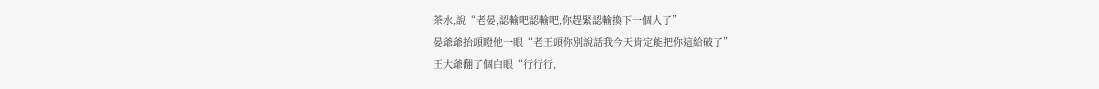茶水,說“老晏,認輸吧認輸吧,你趕緊認輸換下一個人了”
晏爺爺抬頭瞪他一眼“老王頭你別說話我今天肯定能把你這給破了”
王大爺翻了個白眼“行行行,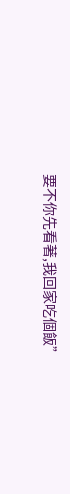要不你先看著,我回家吃個飯”